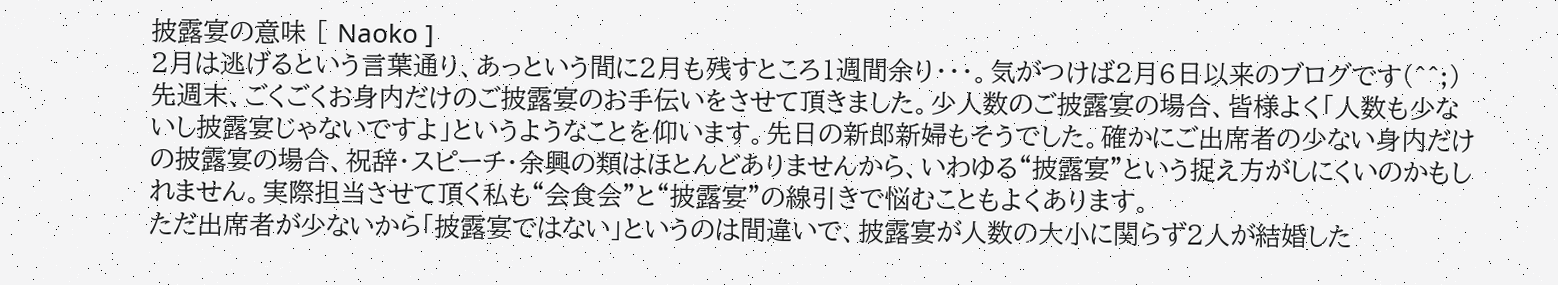披露宴の意味 [ Naoko ]
2月は逃げるという言葉通り、あっという間に2月も残すところ1週間余り・・・。気がつけば2月6日以来のブログです(^^;)
先週末、ごくごくお身内だけのご披露宴のお手伝いをさせて頂きました。少人数のご披露宴の場合、皆様よく「人数も少ないし披露宴じゃないですよ」というようなことを仰います。先日の新郎新婦もそうでした。確かにご出席者の少ない身内だけの披露宴の場合、祝辞・スピーチ・余興の類はほとんどありませんから、いわゆる“披露宴”という捉え方がしにくいのかもしれません。実際担当させて頂く私も“会食会”と“披露宴”の線引きで悩むこともよくあります。
ただ出席者が少ないから「披露宴ではない」というのは間違いで、披露宴が人数の大小に関らず2人が結婚した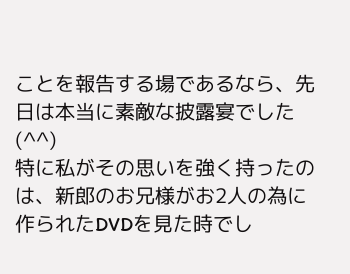ことを報告する場であるなら、先日は本当に素敵な披露宴でした(^^)
特に私がその思いを強く持ったのは、新郎のお兄様がお2人の為に作られたDVDを見た時でし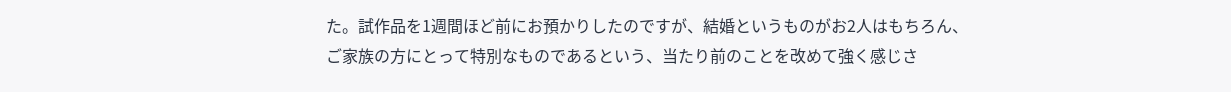た。試作品を1週間ほど前にお預かりしたのですが、結婚というものがお2人はもちろん、ご家族の方にとって特別なものであるという、当たり前のことを改めて強く感じさ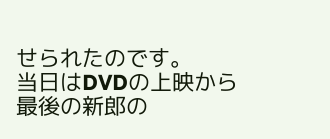せられたのです。
当日はDVDの上映から最後の新郎の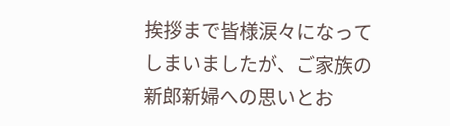挨拶まで皆様涙々になってしまいましたが、ご家族の新郎新婦への思いとお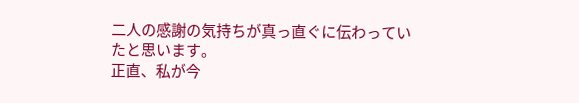二人の感謝の気持ちが真っ直ぐに伝わっていたと思います。
正直、私が今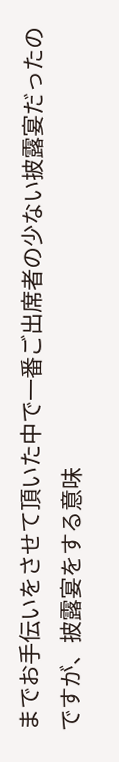までお手伝いをさせて頂いた中で一番ご出席者の少ない披露宴だったのですが、披露宴をする意味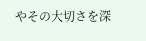やその大切さを深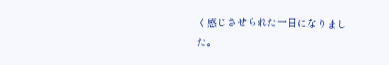く感じさせられた一日になりました。